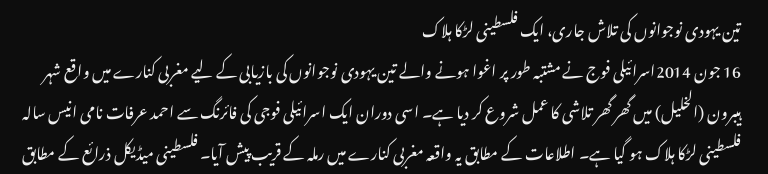تین یہودی نوجوانوں کی تلاش جاری، ایک فلسطینی لڑکا ہلاک
16 جون 2014اسرائیلی فوج نے مشتبہ طور پر اغوا ہونے والے تین یہودی نوجوانوں کی بازیابی کے لیے مغربی کنارے میں واقع شہر ہیبرون (الخلیل) میں گھر گھر تلاشی کا عمل شروع کر دیا ہے۔ اسی دوران ایک اسرائیلی فوجی کی فائرنگ سے احمد عرفات نامی انیس سالہ فلسطینی لڑکا ہلاک ہو گیا ہے۔ اطلاعات کے مطابق یہ واقعہ مغربی کنارے میں رملہ کے قریب پیش آیا۔ فلسطینی میڈیکل ذرائع کے مطابق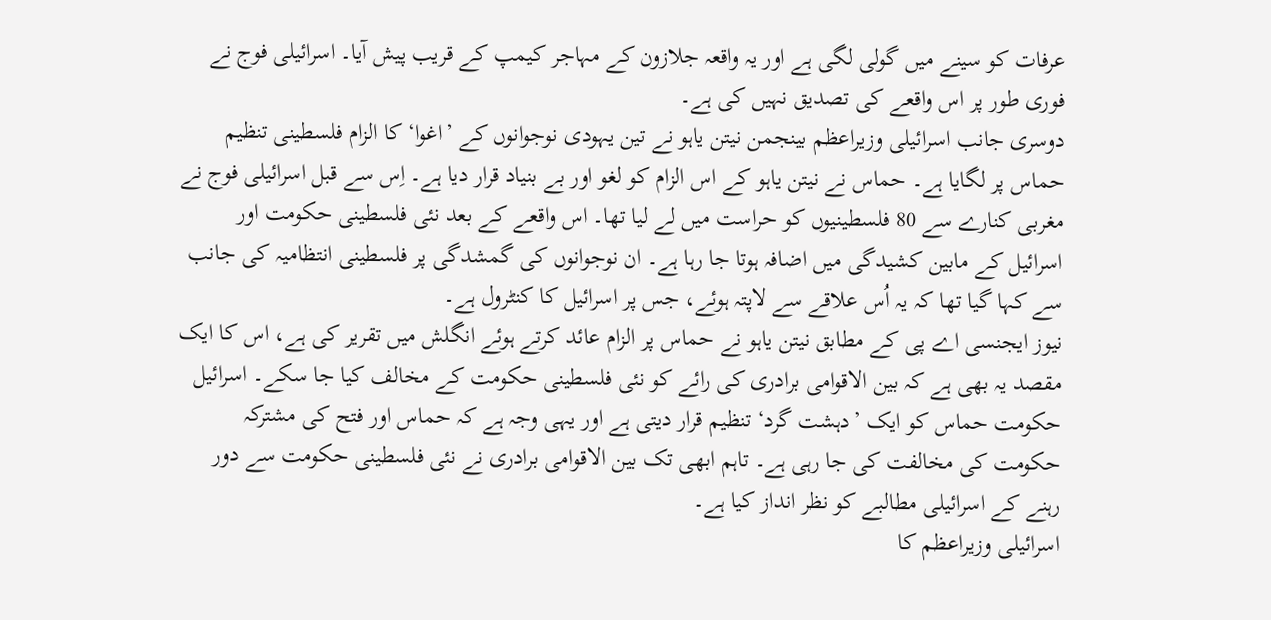عرفات کو سینے میں گولی لگی ہے اور یہ واقعہ جلازون کے مہاجر کیمپ کے قریب پیش آیا۔ اسرائیلی فوج نے فوری طور پر اس واقعے کی تصدیق نہیں کی ہے۔
دوسری جانب اسرائیلی وزیراعظم بینجمن نیتن یاہو نے تین یہودی نوجوانوں کے ’اغوا‘ کا الزام فلسطینی تنظیم حماس پر لگایا ہے۔ حماس نے نیتن یاہو کے اس الزام کو لغو اور بے بنیاد قرار دیا ہے۔ اِس سے قبل اسرائیلی فوج نے مغربی کنارے سے 80 فلسطینیوں کو حراست میں لے لیا تھا۔ اس واقعے کے بعد نئی فلسطینی حکومت اور اسرائیل کے مابین کشیدگی میں اضافہ ہوتا جا رہا ہے۔ ان نوجوانوں کی گمشدگی پر فلسطینی انتظامیہ کی جانب سے کہا گیا تھا کہ یہ اُس علاقے سے لاپتہ ہوئے، جس پر اسرائیل کا کنٹرول ہے۔
نیوز ایجنسی اے پی کے مطابق نیتن یاہو نے حماس پر الزام عائد کرتے ہوئے انگلش میں تقریر کی ہے، اس کا ایک مقصد یہ بھی ہے کہ بین الاقوامی برادری کی رائے کو نئی فلسطینی حکومت کے مخالف کیا جا سکے۔ اسرائیل حکومت حماس کو ایک ’دہشت گرد‘ تنظیم قرار دیتی ہے اور یہی وجہ ہے کہ حماس اور فتح کی مشترکہ حکومت کی مخالفت کی جا رہی ہے۔ تاہم ابھی تک بین الاقوامی برادری نے نئی فلسطینی حکومت سے دور رہنے کے اسرائیلی مطالبے کو نظر انداز کیا ہے۔
اسرائیلی وزیراعظم کا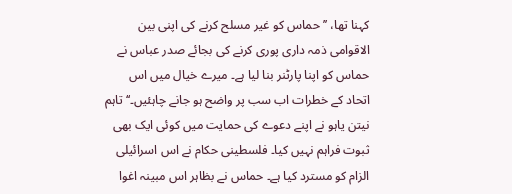کہنا تھا، ’’ حماس کو غیر مسلح کرنے کی اپنی بین الاقوامی ذمہ داری پوری کرنے کی بجائے صدر عباس نے حماس کو اپنا پارٹنر بنا لیا ہے۔ میرے خیال میں اس اتحاد کے خطرات اب سب پر واضح ہو جانے چاہئیں۔‘‘ تاہم نیتن یاہو نے اپنے دعوے کی حمایت میں کوئی ایک بھی ثبوت فراہم نہیں کیا۔ فلسطینی حکام نے اس اسرائیلی الزام کو مسترد کیا ہے۔ حماس نے بظاہر اس مبینہ اغوا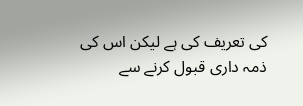کی تعریف کی ہے لیکن اس کی ذمہ داری قبول کرنے سے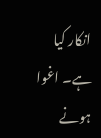انکار کیا ہے۔ اغوا ہونے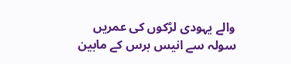والے یہودی لڑکوں کی عمریں سولہ سے انیس برس کے مابین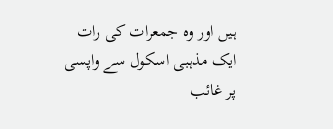ہیں اور وہ جمعرات کی رات ایک مذہبی اسکول سے واپسی پر غائب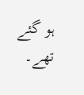ہو گئے تھے۔